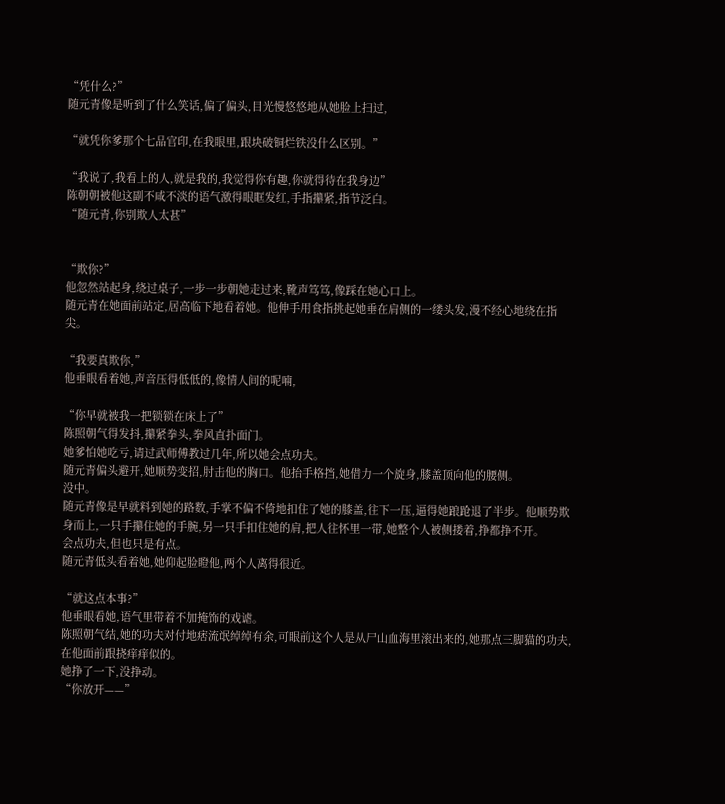“凭什么?”
随元青像是听到了什么笑话,偏了偏头,目光慢悠悠地从她脸上扫过,

“就凭你爹那个七品官印,在我眼里,跟块破铜烂铁没什么区别。”

“我说了,我看上的人,就是我的,我觉得你有趣,你就得待在我身边”
陈朝朝被他这副不咸不淡的语气激得眼眶发红,手指攥紧,指节泛白。
“随元青,你别欺人太甚”


“欺你?”
他忽然站起身,绕过桌子,一步一步朝她走过来,靴声笃笃,像踩在她心口上。
随元青在她面前站定,居高临下地看着她。他伸手用食指挑起她垂在肩侧的一缕头发,漫不经心地绕在指尖。

“我要真欺你,”
他垂眼看着她,声音压得低低的,像情人间的呢喃,

“你早就被我一把锁锁在床上了”
陈照朝气得发抖,攥紧拳头,拳风直扑面门。
她爹怕她吃亏,请过武师傅教过几年,所以她会点功夫。
随元青偏头避开,她顺势变招,肘击他的胸口。他抬手格挡,她借力一个旋身,膝盖顶向他的腰侧。
没中。
随元青像是早就料到她的路数,手掌不偏不倚地扣住了她的膝盖,往下一压,逼得她踉跄退了半步。他顺势欺身而上,一只手攥住她的手腕,另一只手扣住她的肩,把人往怀里一带,她整个人被侧搂着,挣都挣不开。
会点功夫,但也只是有点。
随元青低头看着她,她仰起脸瞪他,两个人离得很近。

“就这点本事?”
他垂眼看她,语气里带着不加掩饰的戏谑。
陈照朝气结,她的功夫对付地痞流氓绰绰有余,可眼前这个人是从尸山血海里滚出来的,她那点三脚猫的功夫,在他面前跟挠痒痒似的。
她挣了一下,没挣动。
“你放开——”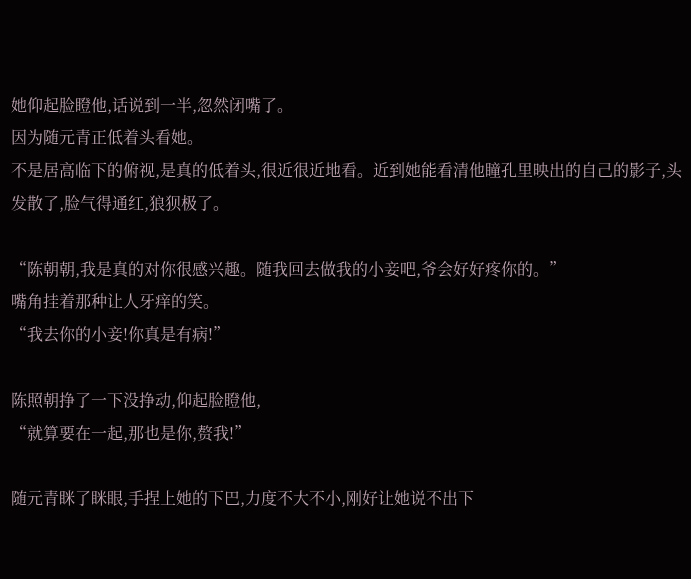她仰起脸瞪他,话说到一半,忽然闭嘴了。
因为随元青正低着头看她。
不是居高临下的俯视,是真的低着头,很近很近地看。近到她能看清他瞳孔里映出的自己的影子,头发散了,脸气得通红,狼狈极了。

“陈朝朝,我是真的对你很感兴趣。随我回去做我的小妾吧,爷会好好疼你的。”
嘴角挂着那种让人牙痒的笑。
“我去你的小妾!你真是有病!”

陈照朝挣了一下没挣动,仰起脸瞪他,
“就算要在一起,那也是你,赘我!”

随元青眯了眯眼,手捏上她的下巴,力度不大不小,刚好让她说不出下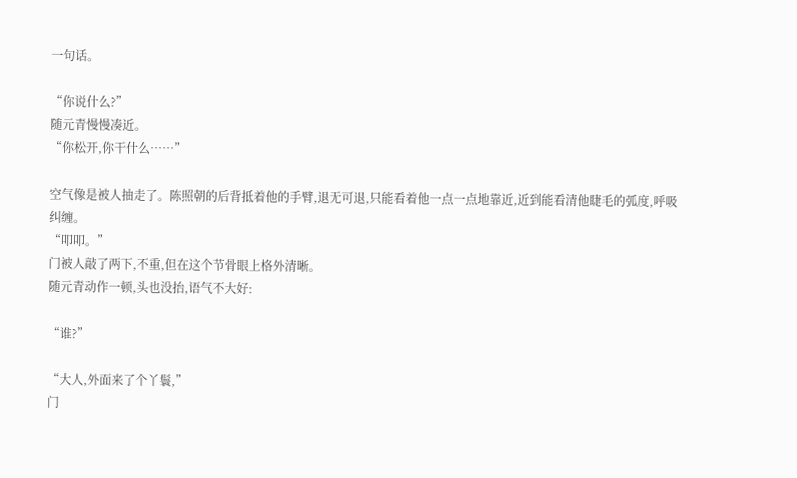一句话。

“你说什么?”
随元青慢慢凑近。
“你松开,你干什么……”

空气像是被人抽走了。陈照朝的后背抵着他的手臂,退无可退,只能看着他一点一点地靠近,近到能看清他睫毛的弧度,呼吸纠缠。
“叩叩。”
门被人敲了两下,不重,但在这个节骨眼上格外清晰。
随元青动作一顿,头也没抬,语气不大好:

“谁?”

“大人,外面来了个丫鬟,”
门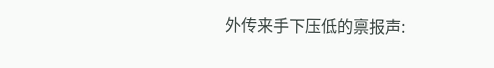外传来手下压低的禀报声: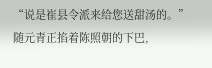“说是崔县令派来给您送甜汤的。”
随元青正掐着陈照朝的下巴,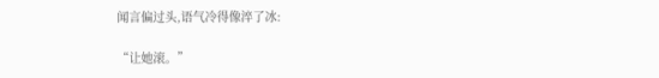闻言偏过头,语气冷得像淬了冰:

“让她滚。”